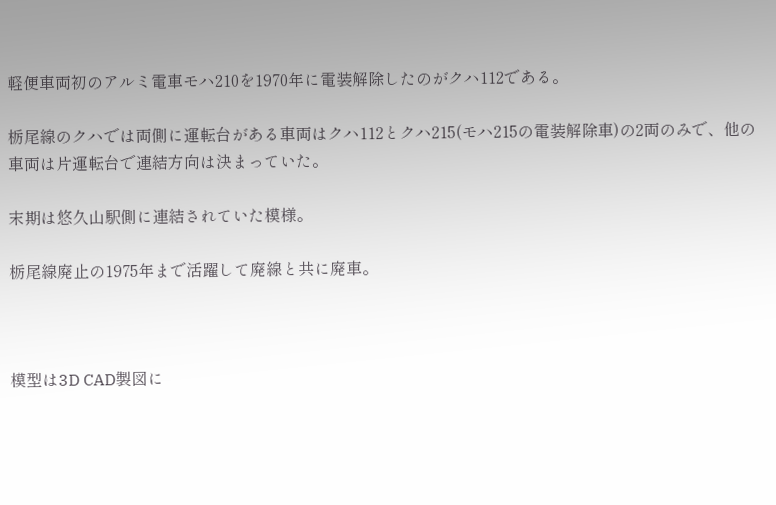軽便車両初のアルミ電車モハ210を1970年に電装解除したのがクハ112である。

栃尾線のクハでは両側に運転台がある車両はクハ112とクハ215(モハ215の電装解除車)の2両のみで、他の車両は片運転台で連結方向は決まっていた。

末期は悠久山駅側に連結されていた模様。

栃尾線廃止の1975年まで活躍して廃線と共に廃車。



模型は3D CAD製図に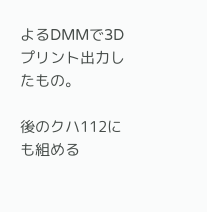よるDMMで3Dプリント出力したもの。

後のクハ112にも組める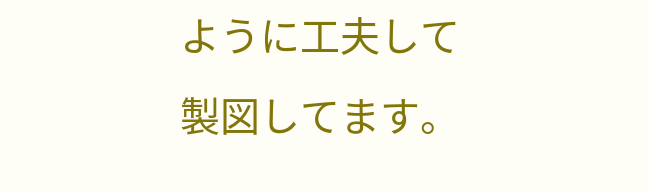ように工夫して製図してます。